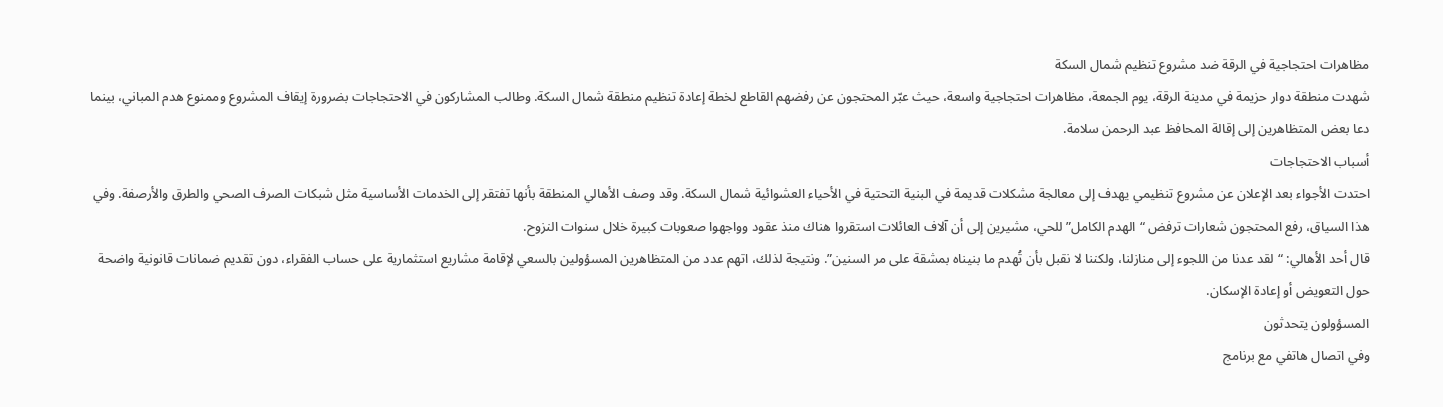مظاهرات احتجاجية في الرقة ضد مشروع تنظيم شمال السكة
شهدت منطقة دوار حزيمة في مدينة الرقة، يوم الجمعة، مظاهرات احتجاجية واسعة، حيث عبّر المحتجون عن رفضهم القاطع لخطة إعادة تنظيم منطقة شمال السكة. وطالب المشاركون في الاحتجاجات بضرورة إيقاف المشروع وممنوع هدم المباني، بينما دعا بعض المتظاهرين إلى إقالة المحافظ عبد الرحمن سلامة.
أسباب الاحتجاجات
احتدت الأجواء بعد الإعلان عن مشروع تنظيمي يهدف إلى معالجة مشكلات قديمة في البنية التحتية في الأحياء العشوائية شمال السكة. وقد وصف الأهالي المنطقة بأنها تفتقر إلى الخدمات الأساسية مثل شبكات الصرف الصحي والطرق والأرصفة. وفي هذا السياق، رفع المحتجون شعارات ترفض “الهدم الكامل” للحي، مشيرين إلى أن آلاف العائلات استقروا هناك منذ عقود وواجهوا صعوبات كبيرة خلال سنوات النزوح.
قال أحد الأهالي: “لقد عدنا من اللجوء إلى منازلنا، ولكننا لا نقبل بأن تُهدم ما بنيناه بمشقة على مر السنين”. ونتيجة لذلك، اتهم عدد من المتظاهرين المسؤولين بالسعي لإقامة مشاريع استثمارية على حساب الفقراء، دون تقديم ضمانات قانونية واضحة حول التعويض أو إعادة الإسكان.
المسؤولون يتحدثون
وفي اتصال هاتفي مع برنامج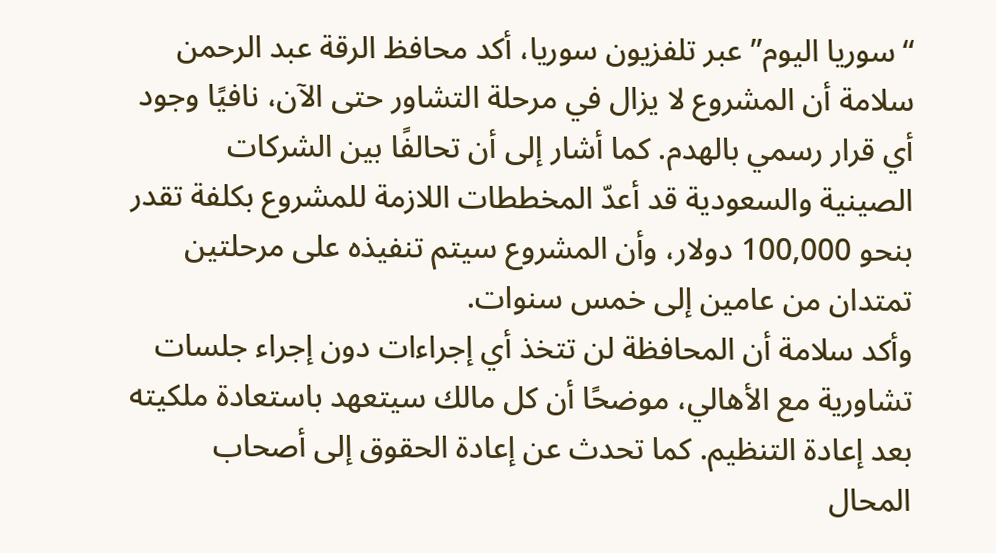“سوريا اليوم” عبر تلفزيون سوريا، أكد محافظ الرقة عبد الرحمن سلامة أن المشروع لا يزال في مرحلة التشاور حتى الآن، نافيًا وجود أي قرار رسمي بالهدم. كما أشار إلى أن تحالفًا بين الشركات الصينية والسعودية قد أعدّ المخططات اللازمة للمشروع بكلفة تقدر بنحو 100,000 دولار، وأن المشروع سيتم تنفيذه على مرحلتين تمتدان من عامين إلى خمس سنوات.
وأكد سلامة أن المحافظة لن تتخذ أي إجراءات دون إجراء جلسات تشاورية مع الأهالي، موضحًا أن كل مالك سيتعهد باستعادة ملكيته بعد إعادة التنظيم. كما تحدث عن إعادة الحقوق إلى أصحاب المحال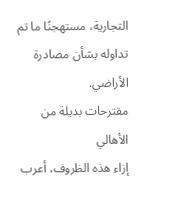التجارية، مستهجنًا ما تم تداوله بشأن مصادرة الأراضي.
مقترحات بديلة من الأهالي
إزاء هذه الظروف، أعرب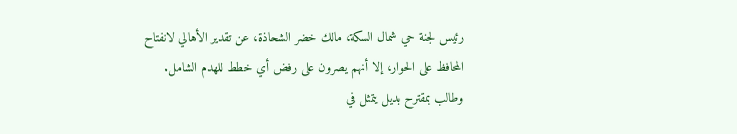رئيس لجنة حي شمال السكة، مالك خضر الشحاذة، عن تقدير الأهالي لانفتاح المحافظ على الحوار، إلا أنهم يصرون على رفض أي خطط للهدم الشامل. وطالب بمقترح بديل يتمثل في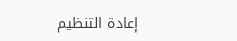إعادة التنظيم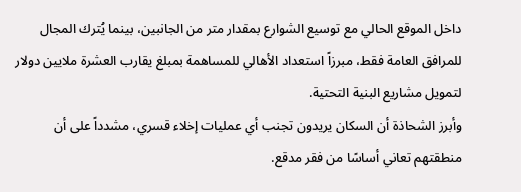داخل الموقع الحالي مع توسيع الشوارع بمقدار متر من الجانبين، بينما يُترك المجال للمرافق العامة فقط، مبرزاً استعداد الأهالي للمساهمة بمبلغ يقارب العشرة ملايين دولار لتمويل مشاريع البنية التحتية.
وأبرز الشحاذة أن السكان يريدون تجنب أي عمليات إخلاء قسري، مشدداً على أن منطقتهم تعاني أساسًا من فقر مدقع.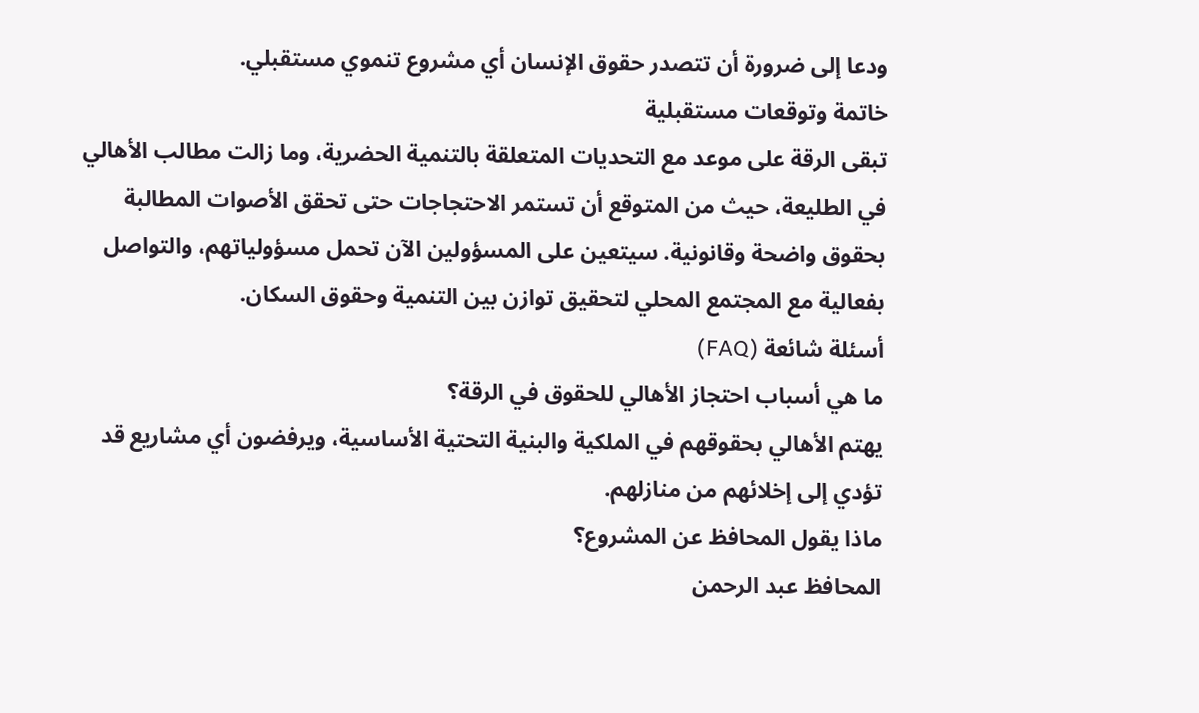ودعا إلى ضرورة أن تتصدر حقوق الإنسان أي مشروع تنموي مستقبلي.
خاتمة وتوقعات مستقبلية
تبقى الرقة على موعد مع التحديات المتعلقة بالتنمية الحضرية، وما زالت مطالب الأهالي في الطليعة، حيث من المتوقع أن تستمر الاحتجاجات حتى تحقق الأصوات المطالبة بحقوق واضحة وقانونية. سيتعين على المسؤولين الآن تحمل مسؤولياتهم، والتواصل بفعالية مع المجتمع المحلي لتحقيق توازن بين التنمية وحقوق السكان.
أسئلة شائعة (FAQ)
ما هي أسباب احتجاز الأهالي للحقوق في الرقة؟
يهتم الأهالي بحقوقهم في الملكية والبنية التحتية الأساسية، ويرفضون أي مشاريع قد تؤدي إلى إخلائهم من منازلهم.
ماذا يقول المحافظ عن المشروع؟
المحافظ عبد الرحمن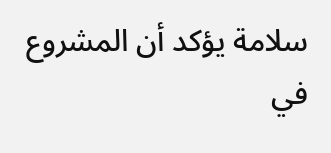سلامة يؤكد أن المشروع في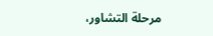مرحلة التشاور،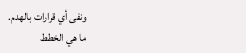ونفى أي قرارات بالهدم.
ما هي الخطط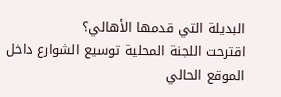البديلة التي قدمها الأهالي؟
اقترحت اللجنة المحلية توسيع الشوارع داخل الموقع الحالي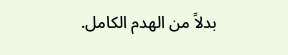بدلاً من الهدم الكامل.